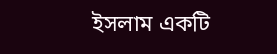ইসলাম একটি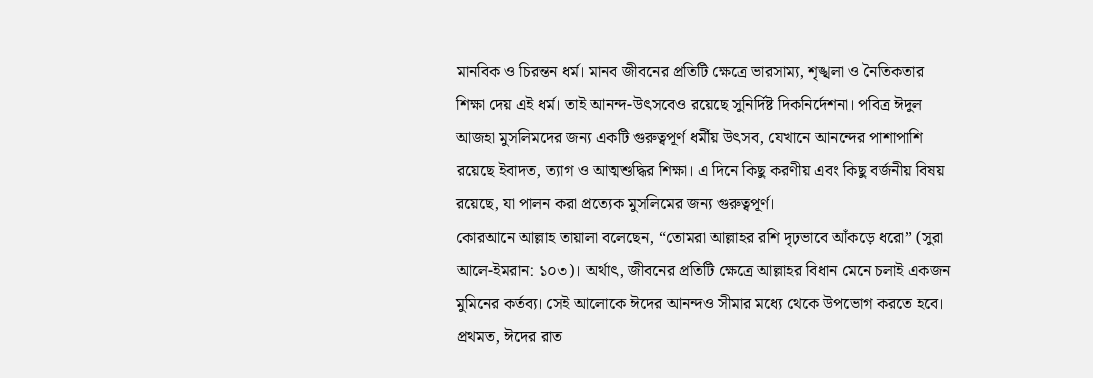মানবিক ও চিরন্তন ধর্ম। মানব জীবনের প্রতিটি ক্ষেত্রে ভারসাম্য, শৃঙ্খলা ও নৈতিকতার শিক্ষা দেয় এই ধর্ম। তাই আনন্দ-উৎসবেও রয়েছে সুনির্দিষ্ট দিকনির্দেশনা। পবিত্র ঈদুল আজহা মুসলিমদের জন্য একটি গুরুত্বপূর্ণ ধর্মীয় উৎসব, যেখানে আনন্দের পাশাপাশি রয়েছে ইবাদত, ত্যাগ ও আত্মশুদ্ধির শিক্ষা। এ দিনে কিছু করণীয় এবং কিছু বর্জনীয় বিষয় রয়েছে, যা পালন করা প্রত্যেক মুসলিমের জন্য গুরুত্বপূর্ণ।
কোরআনে আল্লাহ তায়ালা বলেছেন, “তোমরা আল্লাহর রশি দৃঢ়ভাবে আঁকড়ে ধরো” (সুরা আলে-ইমরান: ১০৩)। অর্থাৎ, জীবনের প্রতিটি ক্ষেত্রে আল্লাহর বিধান মেনে চলাই একজন মুমিনের কর্তব্য। সেই আলোকে ঈদের আনন্দও সীমার মধ্যে থেকে উপভোগ করতে হবে।
প্রথমত, ঈদের রাত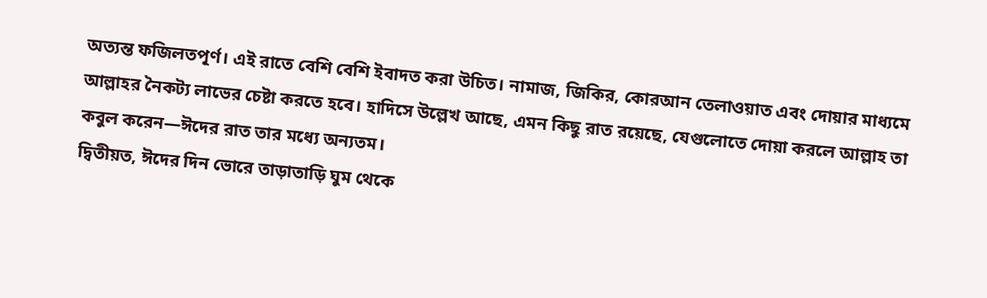অত্যন্ত ফজিলতপূর্ণ। এই রাতে বেশি বেশি ইবাদত করা উচিত। নামাজ, জিকির, কোরআন তেলাওয়াত এবং দোয়ার মাধ্যমে আল্লাহর নৈকট্য লাভের চেষ্টা করতে হবে। হাদিসে উল্লেখ আছে, এমন কিছু রাত রয়েছে, যেগুলোতে দোয়া করলে আল্লাহ তা কবুল করেন—ঈদের রাত তার মধ্যে অন্যতম।
দ্বিতীয়ত, ঈদের দিন ভোরে তাড়াতাড়ি ঘুম থেকে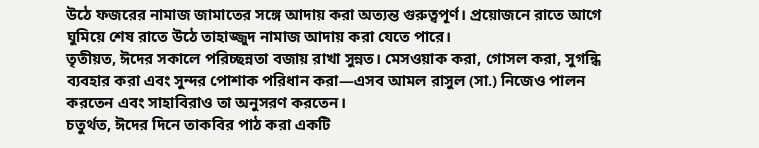উঠে ফজরের নামাজ জামাতের সঙ্গে আদায় করা অত্যন্ত গুরুত্বপূর্ণ। প্রয়োজনে রাতে আগে ঘুমিয়ে শেষ রাতে উঠে তাহাজ্জুদ নামাজ আদায় করা যেতে পারে।
তৃতীয়ত, ঈদের সকালে পরিচ্ছন্নতা বজায় রাখা সুন্নত। মেসওয়াক করা, গোসল করা, সুগন্ধি ব্যবহার করা এবং সুন্দর পোশাক পরিধান করা—এসব আমল রাসুল (সা.) নিজেও পালন করতেন এবং সাহাবিরাও তা অনুসরণ করতেন।
চতুর্থত, ঈদের দিনে তাকবির পাঠ করা একটি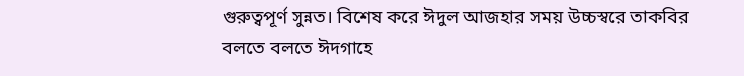গুরুত্বপূর্ণ সুন্নত। বিশেষ করে ঈদুল আজহার সময় উচ্চস্বরে তাকবির বলতে বলতে ঈদগাহে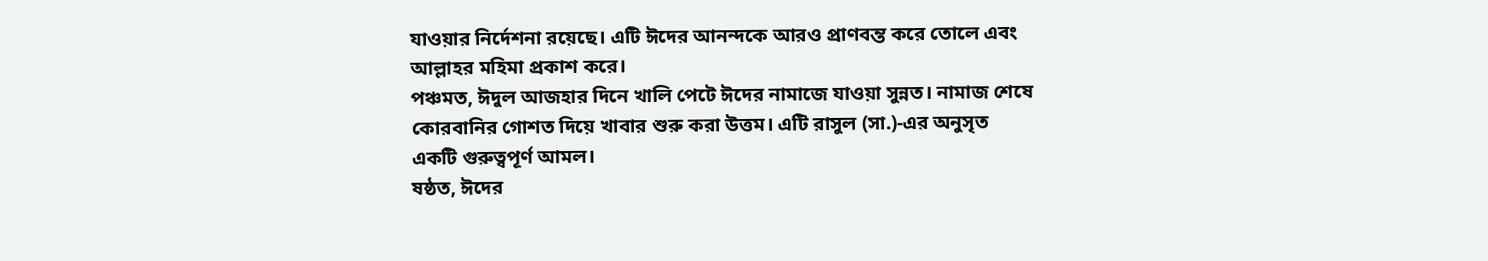যাওয়ার নির্দেশনা রয়েছে। এটি ঈদের আনন্দকে আরও প্রাণবন্ত করে তোলে এবং আল্লাহর মহিমা প্রকাশ করে।
পঞ্চমত, ঈদুল আজহার দিনে খালি পেটে ঈদের নামাজে যাওয়া সুন্নত। নামাজ শেষে কোরবানির গোশত দিয়ে খাবার শুরু করা উত্তম। এটি রাসুল (সা.)-এর অনুসৃত একটি গুরুত্বপূর্ণ আমল।
ষষ্ঠত, ঈদের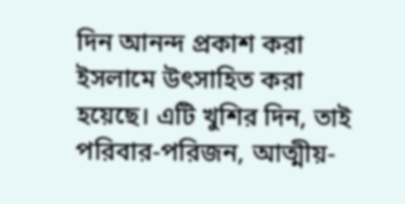দিন আনন্দ প্রকাশ করা ইসলামে উৎসাহিত করা হয়েছে। এটি খুশির দিন, তাই পরিবার-পরিজন, আত্মীয়-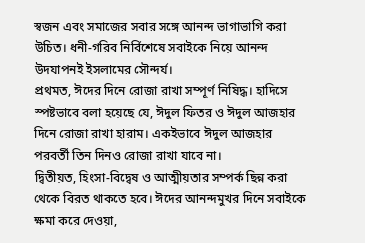স্বজন এবং সমাজের সবার সঙ্গে আনন্দ ভাগাভাগি করা উচিত। ধনী-গরিব নির্বিশেষে সবাইকে নিয়ে আনন্দ উদযাপনই ইসলামের সৌন্দর্য।
প্রথমত, ঈদের দিনে রোজা রাখা সম্পূর্ণ নিষিদ্ধ। হাদিসে স্পষ্টভাবে বলা হয়েছে যে, ঈদুল ফিতর ও ঈদুল আজহার দিনে রোজা রাখা হারাম। একইভাবে ঈদুল আজহার পরবর্তী তিন দিনও রোজা রাখা যাবে না।
দ্বিতীয়ত, হিংসা-বিদ্বেষ ও আত্মীয়তার সম্পর্ক ছিন্ন করা থেকে বিরত থাকতে হবে। ঈদের আনন্দমুখর দিনে সবাইকে ক্ষমা করে দেওয়া,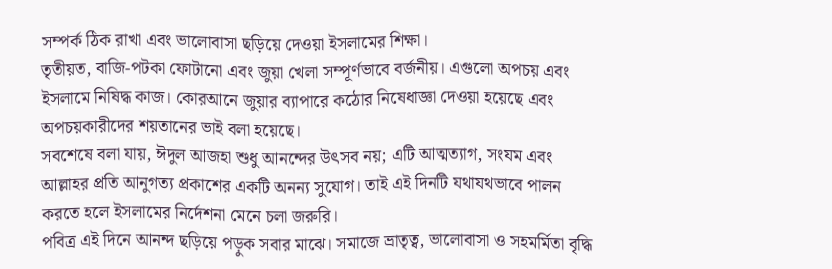সম্পর্ক ঠিক রাখা এবং ভালোবাসা ছড়িয়ে দেওয়া ইসলামের শিক্ষা।
তৃতীয়ত, বাজি-পটকা ফোটানো এবং জুয়া খেলা সম্পূর্ণভাবে বর্জনীয়। এগুলো অপচয় এবং ইসলামে নিষিদ্ধ কাজ। কোরআনে জুয়ার ব্যাপারে কঠোর নিষেধাজ্ঞা দেওয়া হয়েছে এবং অপচয়কারীদের শয়তানের ভাই বলা হয়েছে।
সবশেষে বলা যায়, ঈদুল আজহা শুধু আনন্দের উৎসব নয়; এটি আত্মত্যাগ, সংযম এবং আল্লাহর প্রতি আনুগত্য প্রকাশের একটি অনন্য সুযোগ। তাই এই দিনটি যথাযথভাবে পালন করতে হলে ইসলামের নির্দেশনা মেনে চলা জরুরি।
পবিত্র এই দিনে আনন্দ ছড়িয়ে পড়ুক সবার মাঝে। সমাজে ভ্রাতৃত্ব, ভালোবাসা ও সহমর্মিতা বৃদ্ধি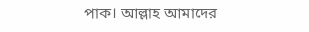পাক। আল্লাহ আমাদের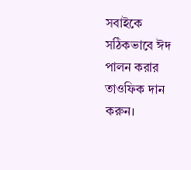সবাইকে সঠিকভাবে ঈদ পালন করার তাওফিক দান করুন।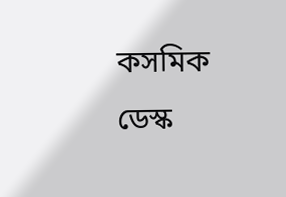কসমিক ডেস্ক